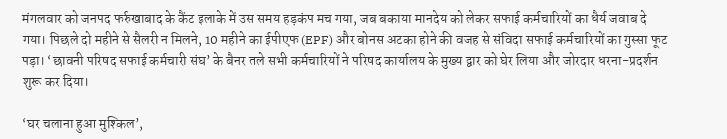मंगलवार को जनपद फर्रुखाबाद के कैंट इलाके में उस समय हड़कंप मच गया, जब बकाया मानदेय को लेकर सफाई कर्मचारियों का धैर्य जवाब दे गया। पिछले दो महीने से सैलरी न मिलने, 10 महीने का ईपीएफ (EPF) और बोनस अटका होने की वजह से संविदा सफाई कर्मचारियों का गुस्सा फूट पड़ा। ‘छावनी परिषद सफाई कर्मचारी संघ’ के बैनर तले सभी कर्मचारियों ने परिषद कार्यालय के मुख्य द्वार को घेर लिया और जोरदार धरना-प्रदर्शन शुरू कर दिया।

‘घर चलाना हुआ मुश्किल’,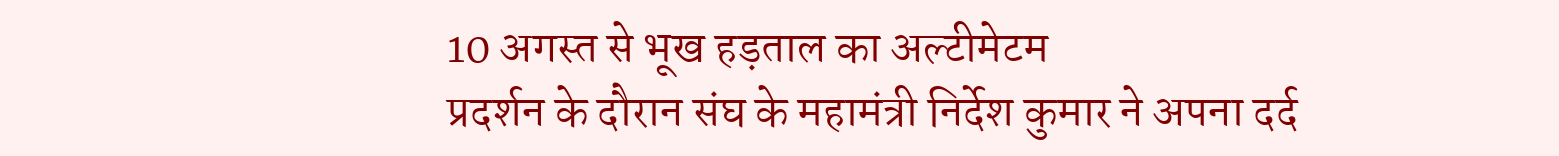10 अगस्त से भूख हड़ताल का अल्टीमेटम
प्रदर्शन के दौरान संघ के महामंत्री निर्देश कुमार ने अपना दर्द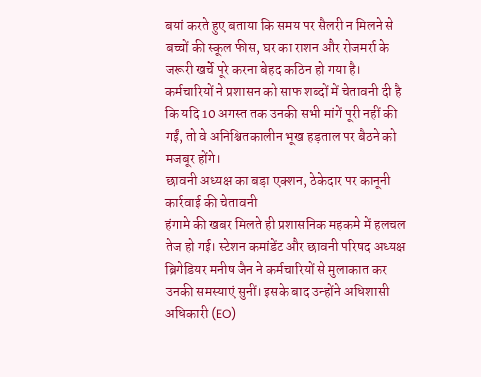बयां करते हुए बताया कि समय पर सैलरी न मिलने से बच्चों की स्कूल फीस, घर का राशन और रोजमर्रा के जरूरी खर्चे पूरे करना बेहद कठिन हो गया है। कर्मचारियों ने प्रशासन को साफ शब्दों में चेतावनी दी है कि यदि 10 अगस्त तक उनकी सभी मांगें पूरी नहीं की गईं, तो वे अनिश्चितकालीन भूख हड़ताल पर बैठने को मजबूर होंगे।
छावनी अध्यक्ष का बड़ा एक्शन, ठेकेदार पर कानूनी कार्रवाई की चेतावनी
हंगामे की खबर मिलते ही प्रशासनिक महकमे में हलचल तेज हो गई। स्टेशन कमांडेंट और छावनी परिषद अध्यक्ष ब्रिगेडियर मनीष जैन ने कर्मचारियों से मुलाकात कर उनकी समस्याएं सुनीं। इसके बाद उन्होंने अधिशासी अधिकारी (EO)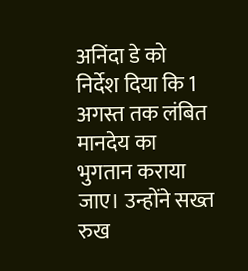अनिंदा डे को निर्देश दिया कि 1 अगस्त तक लंबित मानदेय का भुगतान कराया जाए। उन्होंने सख्त रुख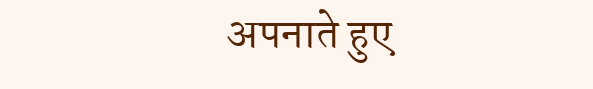अपनाते हुए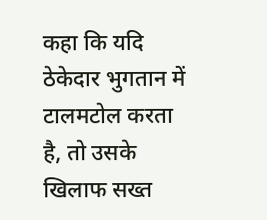कहा कि यदि ठेकेदार भुगतान में टालमटोल करता है, तो उसके खिलाफ सख्त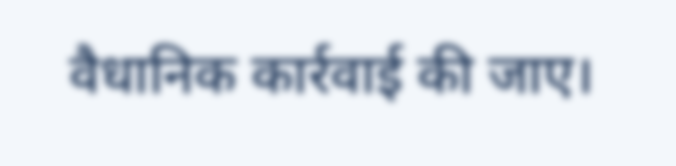वैधानिक कार्रवाई की जाए।